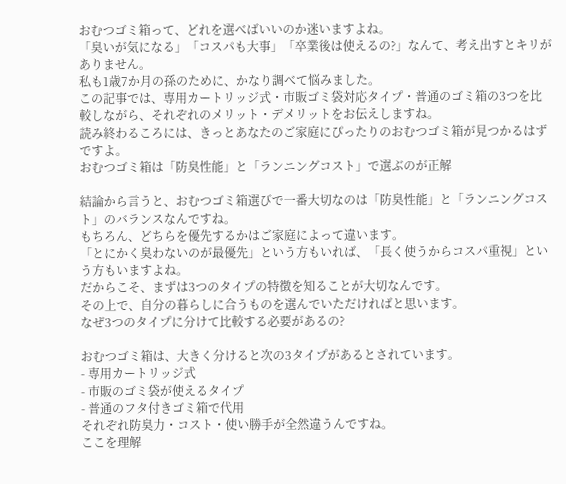おむつゴミ箱って、どれを選べばいいのか迷いますよね。
「臭いが気になる」「コスパも大事」「卒業後は使えるの?」なんて、考え出すとキリがありません。
私も1歳7か月の孫のために、かなり調べて悩みました。
この記事では、専用カートリッジ式・市販ゴミ袋対応タイプ・普通のゴミ箱の3つを比較しながら、それぞれのメリット・デメリットをお伝えしますね。
読み終わるころには、きっとあなたのご家庭にぴったりのおむつゴミ箱が見つかるはずですよ。
おむつゴミ箱は「防臭性能」と「ランニングコスト」で選ぶのが正解

結論から言うと、おむつゴミ箱選びで一番大切なのは「防臭性能」と「ランニングコスト」のバランスなんですね。
もちろん、どちらを優先するかはご家庭によって違います。
「とにかく臭わないのが最優先」という方もいれば、「長く使うからコスパ重視」という方もいますよね。
だからこそ、まずは3つのタイプの特徴を知ることが大切なんです。
その上で、自分の暮らしに合うものを選んでいただければと思います。
なぜ3つのタイプに分けて比較する必要があるの?

おむつゴミ箱は、大きく分けると次の3タイプがあるとされています。
- 専用カートリッジ式
- 市販のゴミ袋が使えるタイプ
- 普通のフタ付きゴミ箱で代用
それぞれ防臭力・コスト・使い勝手が全然違うんですね。
ここを理解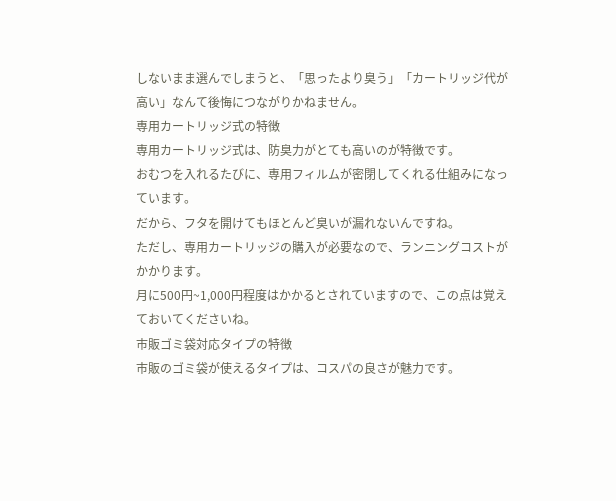しないまま選んでしまうと、「思ったより臭う」「カートリッジ代が高い」なんて後悔につながりかねません。
専用カートリッジ式の特徴
専用カートリッジ式は、防臭力がとても高いのが特徴です。
おむつを入れるたびに、専用フィルムが密閉してくれる仕組みになっています。
だから、フタを開けてもほとんど臭いが漏れないんですね。
ただし、専用カートリッジの購入が必要なので、ランニングコストがかかります。
月に500円~1,000円程度はかかるとされていますので、この点は覚えておいてくださいね。
市販ゴミ袋対応タイプの特徴
市販のゴミ袋が使えるタイプは、コスパの良さが魅力です。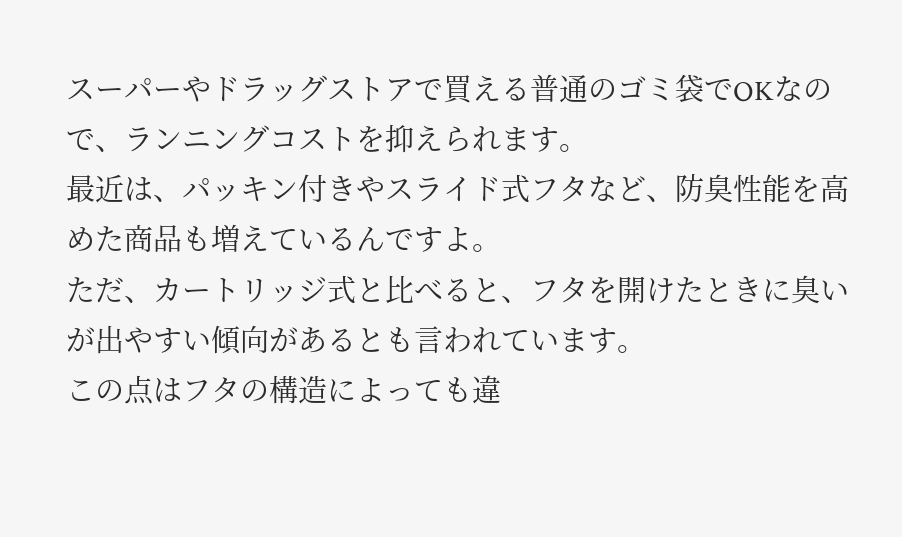スーパーやドラッグストアで買える普通のゴミ袋でOKなので、ランニングコストを抑えられます。
最近は、パッキン付きやスライド式フタなど、防臭性能を高めた商品も増えているんですよ。
ただ、カートリッジ式と比べると、フタを開けたときに臭いが出やすい傾向があるとも言われています。
この点はフタの構造によっても違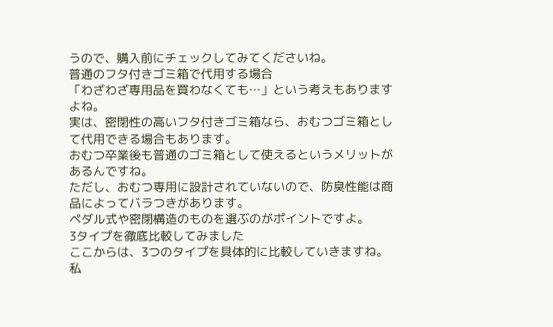うので、購入前にチェックしてみてくださいね。
普通のフタ付きゴミ箱で代用する場合
「わざわざ専用品を買わなくても…」という考えもありますよね。
実は、密閉性の高いフタ付きゴミ箱なら、おむつゴミ箱として代用できる場合もあります。
おむつ卒業後も普通のゴミ箱として使えるというメリットがあるんですね。
ただし、おむつ専用に設計されていないので、防臭性能は商品によってバラつきがあります。
ペダル式や密閉構造のものを選ぶのがポイントですよ。
3タイプを徹底比較してみました
ここからは、3つのタイプを具体的に比較していきますね。
私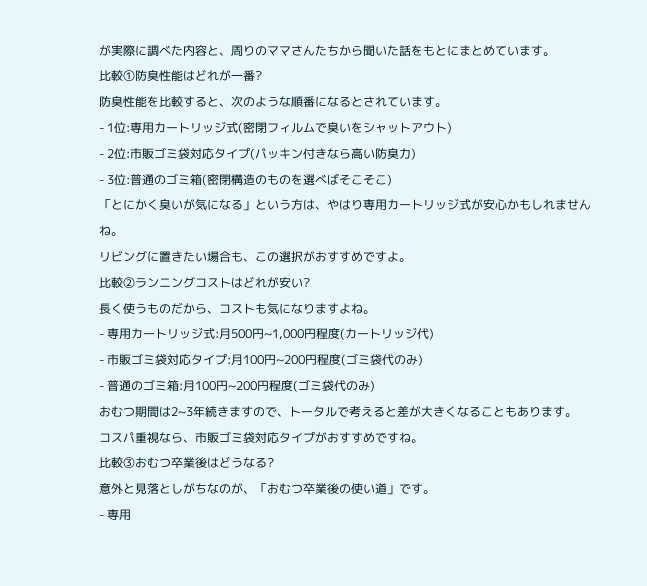が実際に調べた内容と、周りのママさんたちから聞いた話をもとにまとめています。
比較①防臭性能はどれが一番?
防臭性能を比較すると、次のような順番になるとされています。
- 1位:専用カートリッジ式(密閉フィルムで臭いをシャットアウト)
- 2位:市販ゴミ袋対応タイプ(パッキン付きなら高い防臭力)
- 3位:普通のゴミ箱(密閉構造のものを選べばそこそこ)
「とにかく臭いが気になる」という方は、やはり専用カートリッジ式が安心かもしれませんね。
リビングに置きたい場合も、この選択がおすすめですよ。
比較②ランニングコストはどれが安い?
長く使うものだから、コストも気になりますよね。
- 専用カートリッジ式:月500円~1,000円程度(カートリッジ代)
- 市販ゴミ袋対応タイプ:月100円~200円程度(ゴミ袋代のみ)
- 普通のゴミ箱:月100円~200円程度(ゴミ袋代のみ)
おむつ期間は2~3年続きますので、トータルで考えると差が大きくなることもあります。
コスパ重視なら、市販ゴミ袋対応タイプがおすすめですね。
比較③おむつ卒業後はどうなる?
意外と見落としがちなのが、「おむつ卒業後の使い道」です。
- 専用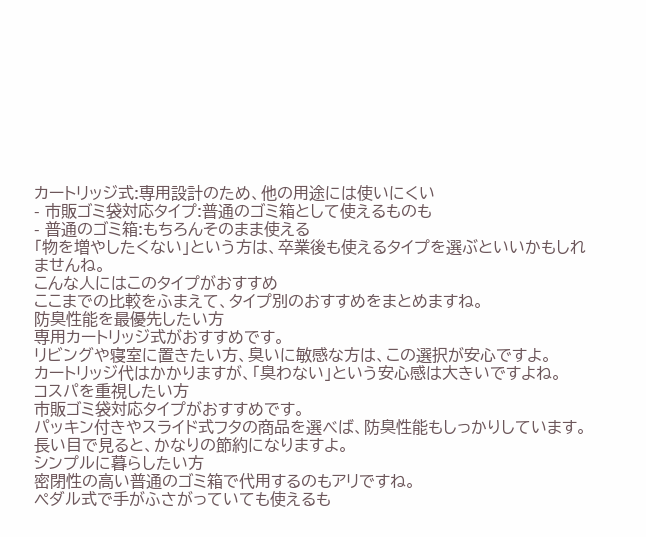カートリッジ式:専用設計のため、他の用途には使いにくい
- 市販ゴミ袋対応タイプ:普通のゴミ箱として使えるものも
- 普通のゴミ箱:もちろんそのまま使える
「物を増やしたくない」という方は、卒業後も使えるタイプを選ぶといいかもしれませんね。
こんな人にはこのタイプがおすすめ
ここまでの比較をふまえて、タイプ別のおすすめをまとめますね。
防臭性能を最優先したい方
専用カートリッジ式がおすすめです。
リビングや寝室に置きたい方、臭いに敏感な方は、この選択が安心ですよ。
カートリッジ代はかかりますが、「臭わない」という安心感は大きいですよね。
コスパを重視したい方
市販ゴミ袋対応タイプがおすすめです。
パッキン付きやスライド式フタの商品を選べば、防臭性能もしっかりしています。
長い目で見ると、かなりの節約になりますよ。
シンプルに暮らしたい方
密閉性の高い普通のゴミ箱で代用するのもアリですね。
ペダル式で手がふさがっていても使えるも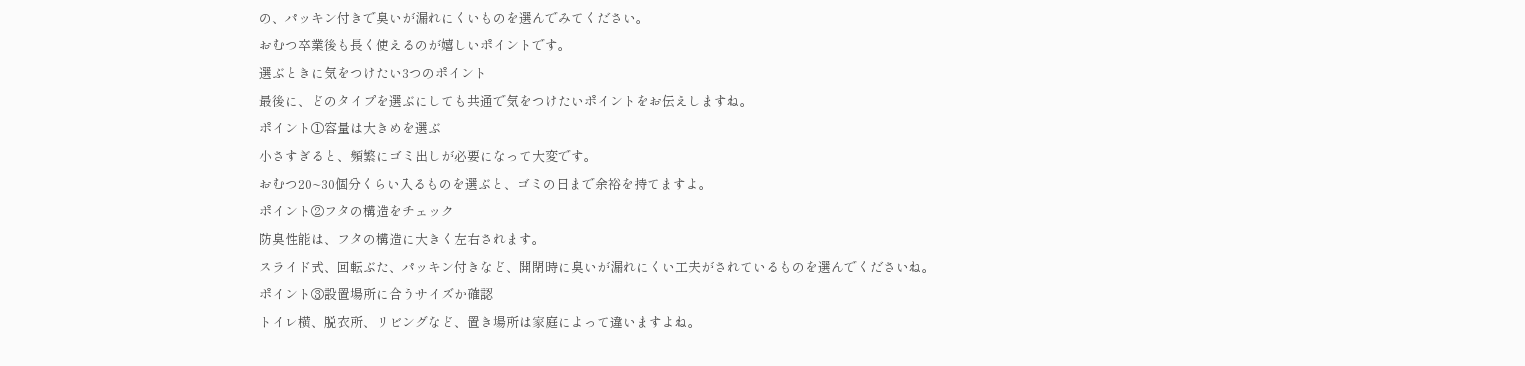の、パッキン付きで臭いが漏れにくいものを選んでみてください。
おむつ卒業後も長く使えるのが嬉しいポイントです。
選ぶときに気をつけたい3つのポイント
最後に、どのタイプを選ぶにしても共通で気をつけたいポイントをお伝えしますね。
ポイント①容量は大きめを選ぶ
小さすぎると、頻繁にゴミ出しが必要になって大変です。
おむつ20~30個分くらい入るものを選ぶと、ゴミの日まで余裕を持てますよ。
ポイント②フタの構造をチェック
防臭性能は、フタの構造に大きく左右されます。
スライド式、回転ぶた、パッキン付きなど、開閉時に臭いが漏れにくい工夫がされているものを選んでくださいね。
ポイント③設置場所に合うサイズか確認
トイレ横、脱衣所、リビングなど、置き場所は家庭によって違いますよね。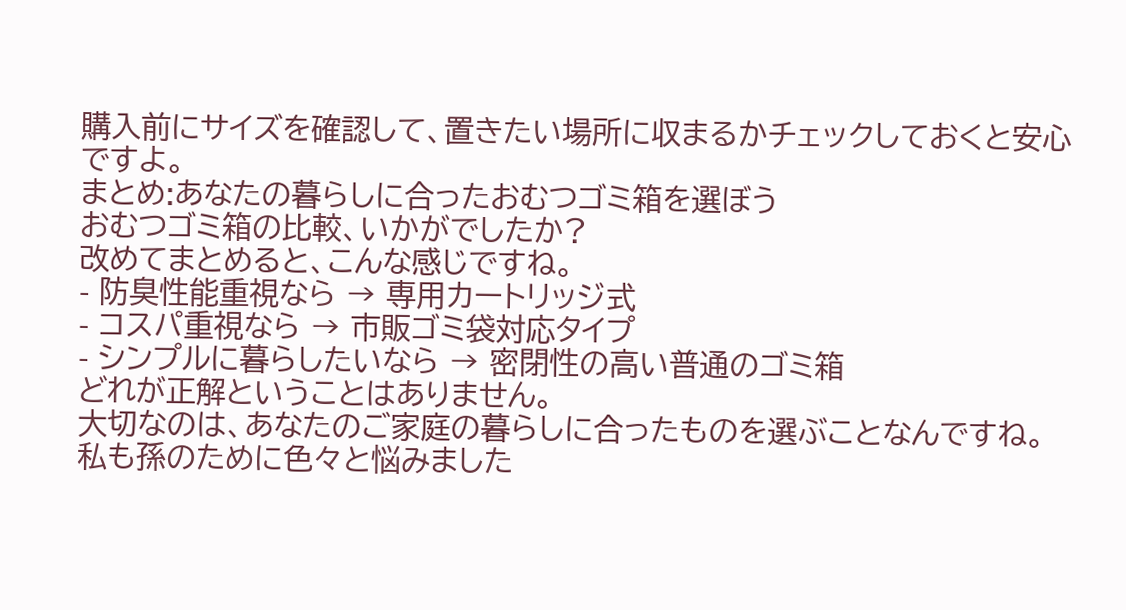購入前にサイズを確認して、置きたい場所に収まるかチェックしておくと安心ですよ。
まとめ:あなたの暮らしに合ったおむつゴミ箱を選ぼう
おむつゴミ箱の比較、いかがでしたか?
改めてまとめると、こんな感じですね。
- 防臭性能重視なら → 専用カートリッジ式
- コスパ重視なら → 市販ゴミ袋対応タイプ
- シンプルに暮らしたいなら → 密閉性の高い普通のゴミ箱
どれが正解ということはありません。
大切なのは、あなたのご家庭の暮らしに合ったものを選ぶことなんですね。
私も孫のために色々と悩みました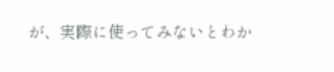が、実際に使ってみないとわか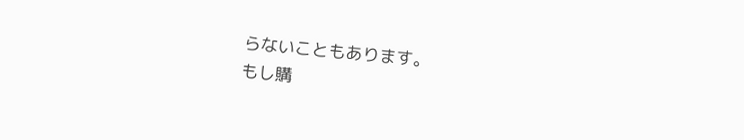らないこともあります。
もし購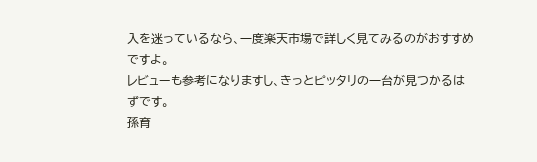入を迷っているなら、一度楽天市場で詳しく見てみるのがおすすめですよ。
レビューも参考になりますし、きっとピッタリの一台が見つかるはずです。
孫育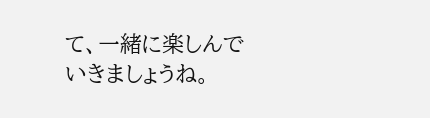て、一緒に楽しんでいきましょうね。